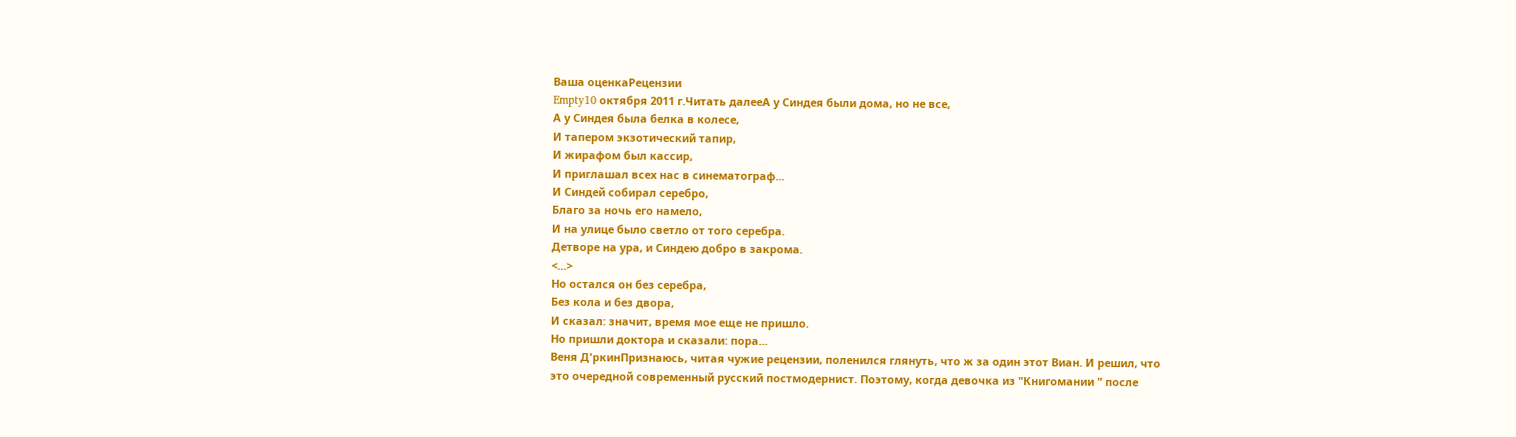Ваша оценкаРецензии
Empty10 октября 2011 г.Читать далееА у Синдея были дома, но не все,
А у Синдея была белка в колесе,
И тапером экзотический тапир,
И жирафом был кассир,
И приглашал всех нас в синематограф...
И Синдей собирал серебро,
Благо за ночь его намело,
И на улице было светло от того серебра.
Детворе на ура, и Синдею добро в закрома.
<...>
Но остался он без серебра,
Без кола и без двора,
И сказал: значит, время мое еще не пришло.
Но пришли доктора и сказали: пора...
Веня Д'ркинПризнаюсь, читая чужие рецензии, поленился глянуть, что ж за один этот Виан. И решил, что это очередной современный русский постмодернист. Поэтому, когда девочка из "Книгомании " после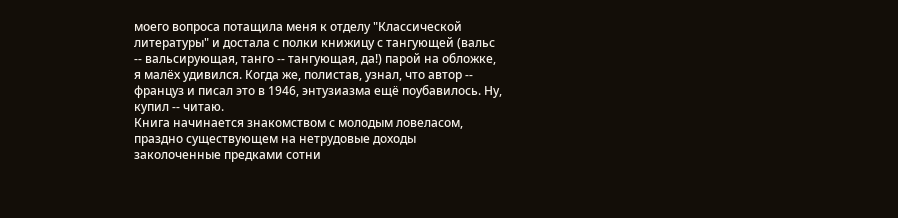моего вопроса потащила меня к отделу "Классической литературы" и достала с полки книжицу с тангующей (вальс -- вальсирующая, танго -- тангующая, да!) парой на обложке, я малёх удивился. Когда же, полистав, узнал, что автор -- француз и писал это в 1946, энтузиазма ещё поубавилось. Ну, купил -- читаю.
Книга начинается знакомством с молодым ловеласом, праздно существующем на нетрудовые доходы заколоченные предками сотни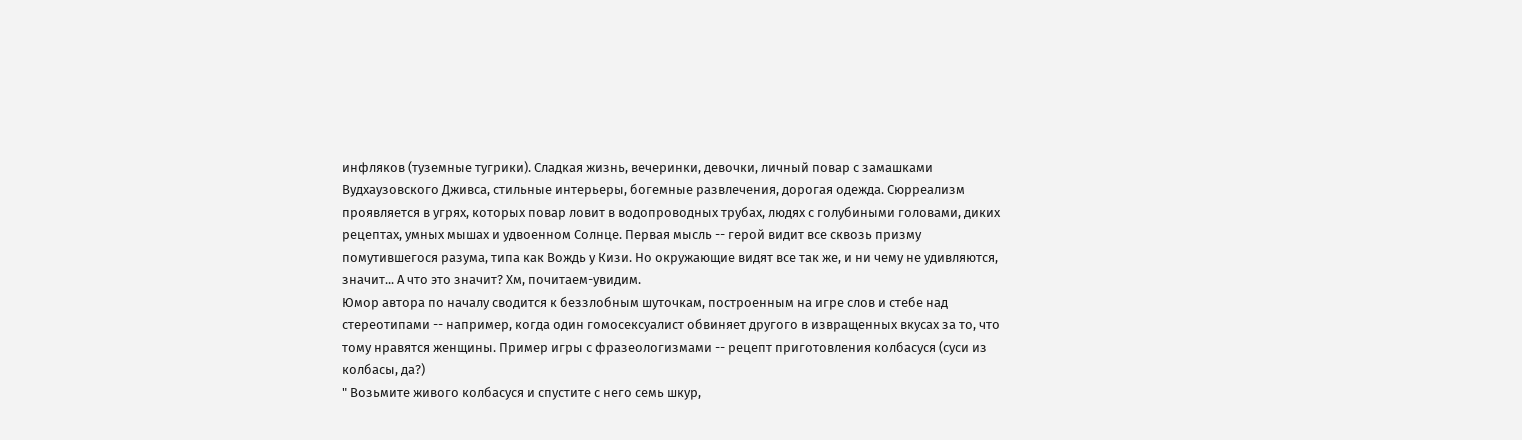инфляков (туземные тугрики). Сладкая жизнь, вечеринки, девочки, личный повар с замашками Вудхаузовского Дживса, стильные интерьеры, богемные развлечения, дорогая одежда. Сюрреализм проявляется в угрях, которых повар ловит в водопроводных трубах, людях с голубиными головами, диких рецептах, умных мышах и удвоенном Солнце. Первая мысль -- герой видит все сквозь призму помутившегося разума, типа как Вождь у Кизи. Но окружающие видят все так же, и ни чему не удивляются, значит... А что это значит? Хм, почитаем-увидим.
Юмор автора по началу сводится к беззлобным шуточкам, построенным на игре слов и стебе над стереотипами -- например, когда один гомосексуалист обвиняет другого в извращенных вкусах за то, что тому нравятся женщины. Пример игры с фразеологизмами -- рецепт приготовления колбасуся (суси из колбасы, да?)
" Возьмите живого колбасуся и спустите с него семь шкур,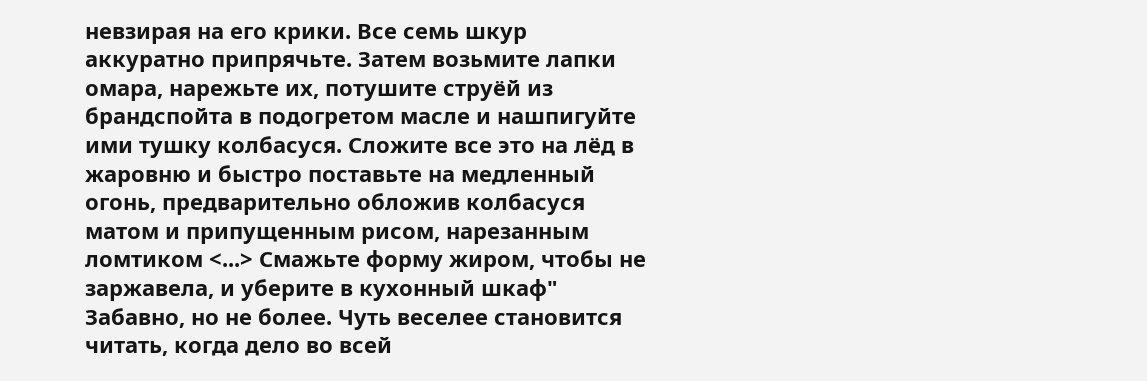невзирая на его крики. Все семь шкур аккуратно припрячьте. Затем возьмите лапки омара, нарежьте их, потушите струёй из брандспойта в подогретом масле и нашпигуйте ими тушку колбасуся. Сложите все это на лёд в жаровню и быстро поставьте на медленный огонь, предварительно обложив колбасуся матом и припущенным рисом, нарезанным ломтиком <...> Смажьте форму жиром, чтобы не заржавела, и уберите в кухонный шкаф"
Забавно, но не более. Чуть веселее становится читать, когда дело во всей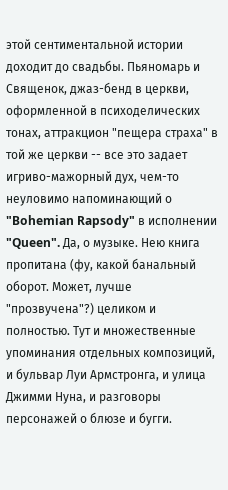этой сентиментальной истории доходит до свадьбы. Пьяномарь и Священок, джаз-бенд в церкви, оформленной в психоделических тонах, аттракцион "пещера страха" в той же церкви -- все это задает игриво-мажорный дух, чем-то неуловимо напоминающий о "Bohemian Rapsody" в исполнении "Queen". Да, о музыке. Нею книга пропитана (фу, какой банальный оборот. Может, лучше "прозвучена"?) целиком и полностью. Тут и множественные упоминания отдельных композиций, и бульвар Луи Армстронга, и улица Джимми Нуна, и разговоры персонажей о блюзе и бугги.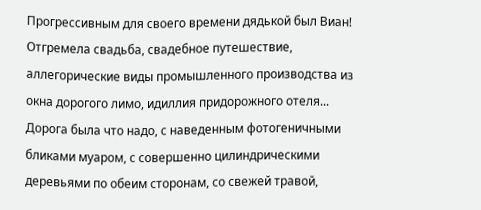Прогрессивным для своего времени дядькой был Виан!
Отгремела свадьба, свадебное путешествие, аллегорические виды промышленного производства из окна дорогого лимо, идиллия придорожного отеля...
Дорога была что надо, с наведенным фотогеничными бликами муаром, с совершенно цилиндрическими деревьями по обеим сторонам, со свежей травой,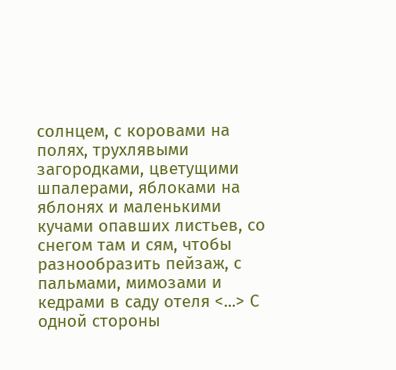солнцем, с коровами на полях, трухлявыми загородками, цветущими шпалерами, яблоками на яблонях и маленькими кучами опавших листьев, со снегом там и сям, чтобы разнообразить пейзаж, с пальмами, мимозами и кедрами в саду отеля <...> С одной стороны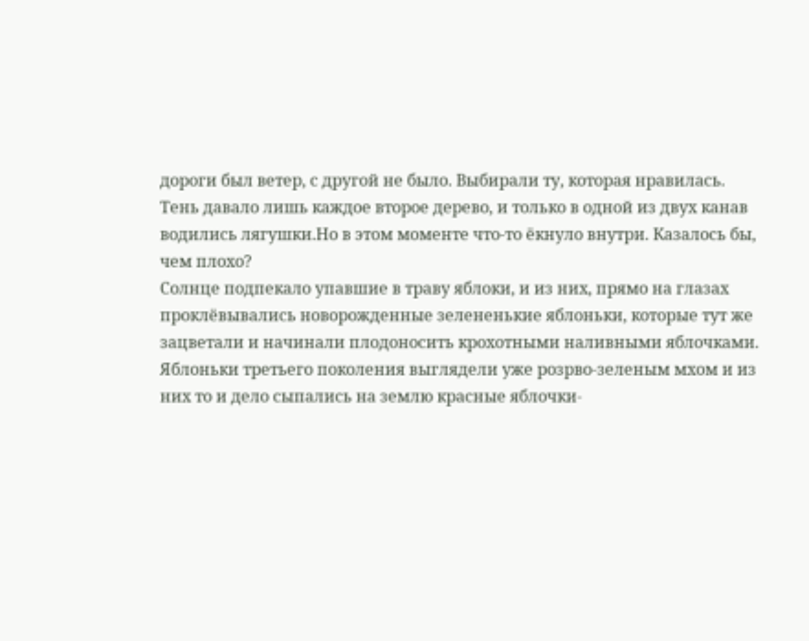дороги был ветер, с другой не было. Выбирали ту, которая нравилась.
Тень давало лишь каждое второе дерево, и только в одной из двух канав водились лягушки.Но в этом моменте что-то ёкнуло внутри. Казалось бы, чем плохо?
Солнце подпекало упавшие в траву яблоки, и из них, прямо на глазах проклёвывались новорожденные зелененькие яблоньки, которые тут же зацветали и начинали плодоносить крохотными наливными яблочками. Яблоньки третьего поколения выглядели уже розрво-зеленым мхом и из них то и дело сыпались на землю красные яблочки-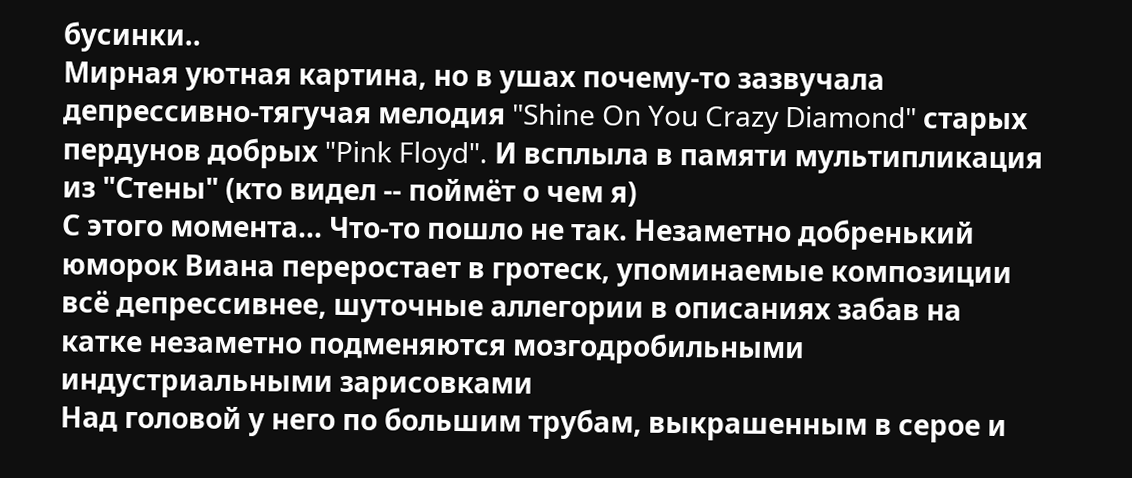бусинки..
Мирная уютная картина, но в ушах почему-то зазвучала депрессивно-тягучая мелодия "Shine On You Crazy Diamond" старых пердунов добрых "Pink Floyd". И всплыла в памяти мультипликация из "Стены" (кто видел -- поймёт о чем я)
С этого момента... Что-то пошло не так. Незаметно добренький юморок Виана переростает в гротеск, упоминаемые композиции всё депрессивнее, шуточные аллегории в описаниях забав на катке незаметно подменяются мозгодробильными индустриальными зарисовками
Над головой у него по большим трубам, выкрашенным в серое и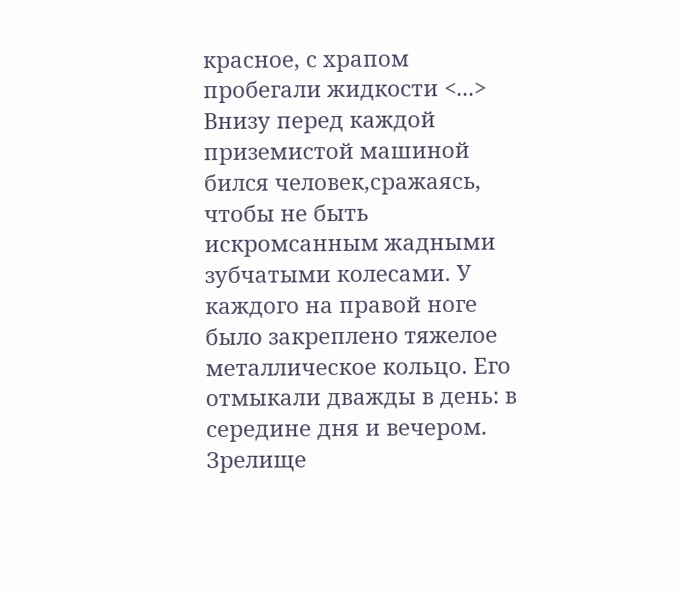красное, с храпом пробегали жидкости <...> Внизу перед каждой приземистой машиной бился человек,сражаясь, чтобы не быть искромсанным жадными зубчатыми колесами. У каждого на правой ноге было закреплено тяжелое металлическое кольцо. Его отмыкали дважды в день: в середине дня и вечером.
Зрелище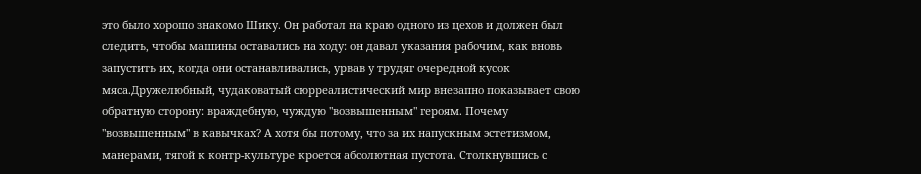это было хорошо знакомо Шику. Он работал на краю одного из цехов и должен был следить, чтобы машины оставались на ходу: он давал указания рабочим, как вновь запустить их, когда они останавливались, урвав у трудяг очередной кусок мяса.Дружелюбный, чудаковатый сюрреалистический мир внезапно показывает свою обратную сторону: враждебную, чуждую "возвышенным" героям. Почему "возвышенным" в кавычках? А хотя бы потому, что за их напускным эстетизмом, манерами, тягой к контр-культуре кроется абсолютная пустота. Столкнувшись с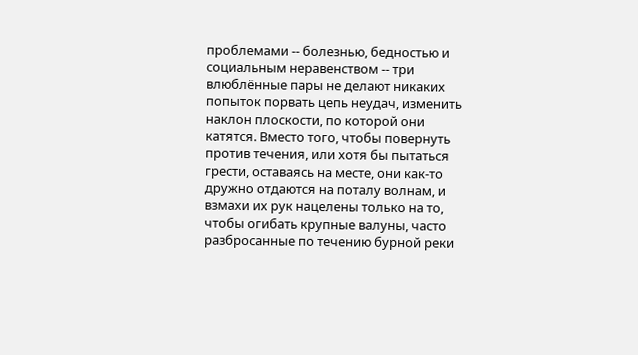проблемами -- болезнью, бедностью и социальным неравенством -- три влюблённые пары не делают никаких попыток порвать цепь неудач, изменить наклон плоскости, по которой они катятся. Вместо того, чтобы повернуть против течения, или хотя бы пытаться грести, оставаясь на месте, они как-то дружно отдаются на поталу волнам, и взмахи их рук нацелены только на то, чтобы огибать крупные валуны, часто разбросанные по течению бурной реки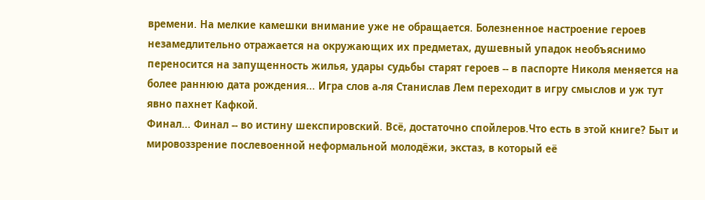времени. На мелкие камешки внимание уже не обращается. Болезненное настроение героев незамедлительно отражается на окружающих их предметах, душевный упадок необъяснимо переносится на запущенность жилья, удары судьбы старят героев -- в паспорте Николя меняется на более раннюю дата рождения... Игра слов а-ля Станислав Лем переходит в игру смыслов и уж тут явно пахнет Кафкой.
Финал... Финал -- во истину шекспировский. Всё, достаточно спойлеров.Что есть в этой книге? Быт и мировоззрение послевоенной неформальной молодёжи, экстаз, в который её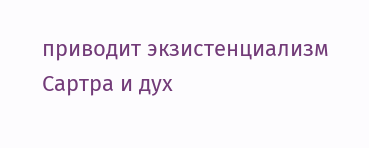приводит экзистенциализм Сартра и дух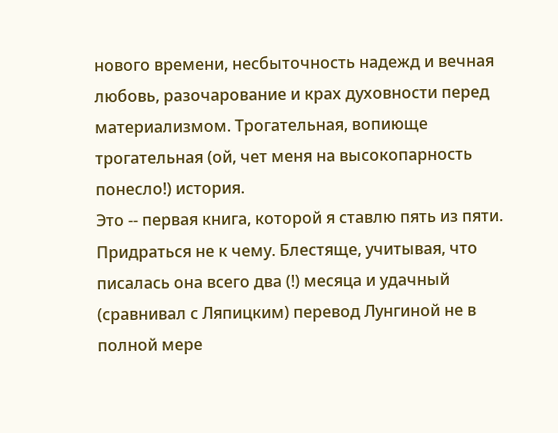нового времени, несбыточность надежд и вечная любовь, разочарование и крах духовности перед материализмом. Трогательная, вопиюще трогательная (ой, чет меня на высокопарность понесло!) история.
Это -- первая книга, которой я ставлю пять из пяти. Придраться не к чему. Блестяще, учитывая, что писалась она всего два (!) месяца и удачный (сравнивал с Ляпицким) перевод Лунгиной не в полной мере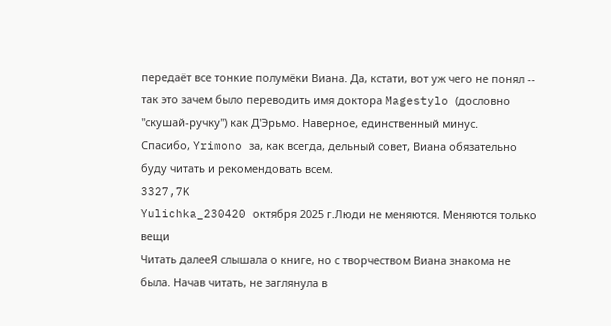передаёт все тонкие полумёки Виана. Да, кстати, вот уж чего не понял -- так это зачем было переводить имя доктора Magestylo (дословно "скушай-ручку") как Д'Эрьмо. Наверное, единственный минус.
Спасибо, Yrimono за, как всегда, дельный совет, Виана обязательно буду читать и рекомендовать всем.
3327,7K
Yulichka_230420 октября 2025 г.Люди не меняются. Меняются только вещи
Читать далееЯ слышала о книге, но с творчеством Виана знакома не была. Начав читать, не заглянула в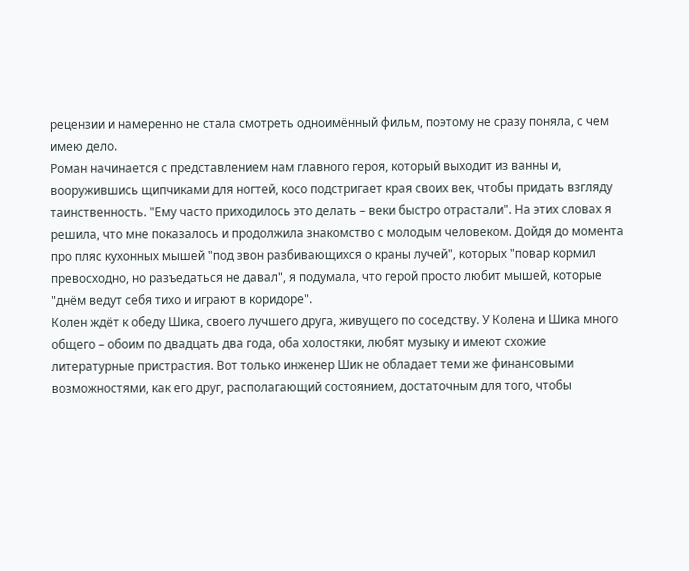рецензии и намеренно не стала смотреть одноимённый фильм, поэтому не сразу поняла, с чем имею дело.
Роман начинается с представлением нам главного героя, который выходит из ванны и, вооружившись щипчиками для ногтей, косо подстригает края своих век, чтобы придать взгляду таинственность. "Ему часто приходилось это делать – веки быстро отрастали". На этих словах я решила, что мне показалось и продолжила знакомство с молодым человеком. Дойдя до момента про пляс кухонных мышей "под звон разбивающихся о краны лучей", которых "повар кормил превосходно, но разъедаться не давал", я подумала, что герой просто любит мышей, которые "днём ведут себя тихо и играют в коридоре".
Колен ждёт к обеду Шика, своего лучшего друга, живущего по соседству. У Колена и Шика много общего – обоим по двадцать два года, оба холостяки, любят музыку и имеют схожие литературные пристрастия. Вот только инженер Шик не обладает теми же финансовыми возможностями, как его друг, располагающий состоянием, достаточным для того, чтобы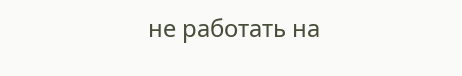не работать на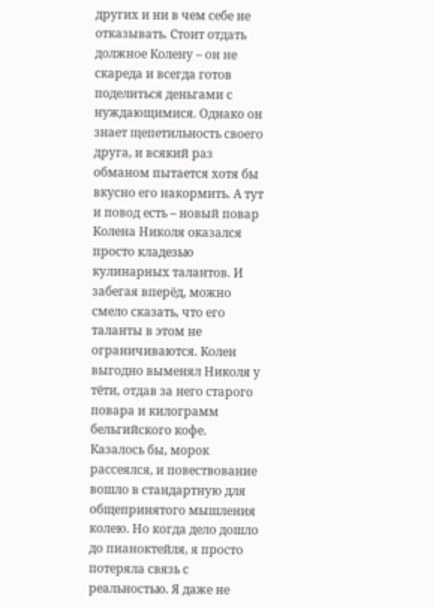других и ни в чем себе не отказывать. Стоит отдать должное Колену – он не скареда и всегда готов поделиться деньгами с нуждающимися. Однако он знает щепетильность своего друга, и всякий раз обманом пытается хотя бы вкусно его накормить. А тут и повод есть – новый повар Колена Николя оказался просто кладезью кулинарных талантов. И забегая вперёд, можно смело сказать, что его таланты в этом не ограничиваются. Колен выгодно выменял Николя у тёти, отдав за него старого повара и килограмм бельгийского кофе.
Казалось бы, морок рассеялся, и повествование вошло в стандартную для общепринятого мышления колею. Но когда дело дошло до пианоктейля, я просто потеряла связь с реальностью. Я даже не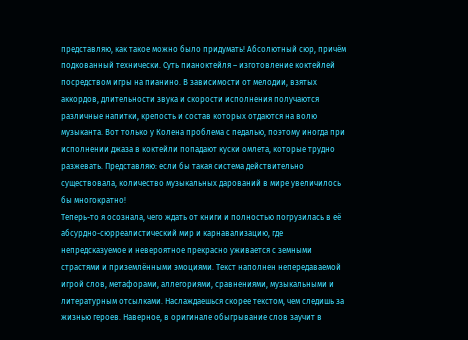представляю, как такое можно было придумать! Абсолютный сюр, причём подкованный технически. Суть пианоктейля – изготовление коктейлей посредством игры на пианино. В зависимости от мелодии, взятых аккордов, длительности звука и скорости исполнения получаются различные напитки, крепость и состав которых отдаются на волю музыканта. Вот только у Колена проблема с педалью, поэтому иногда при исполнении джаза в коктейли попадают куски омлета, которые трудно разжевать. Представляю: если бы такая система действительно существовала, количество музыкальных дарований в мире увеличилось бы многократно!
Теперь-то я осознала, чего ждать от книги и полностью погрузилась в её абсурдно-сюрреалистический мир и карнавализацию, где непредсказуемое и невероятное прекрасно уживается с земными страстями и приземлёнными эмоциями. Текст наполнен непередаваемой игрой слов, метафорами, аллегориями, сравнениями, музыкальными и литературным отсылками. Наслаждаешься скорее текстом, чем следишь за жизнью героев. Наверное, в оригинале обыгрывание слов заучит в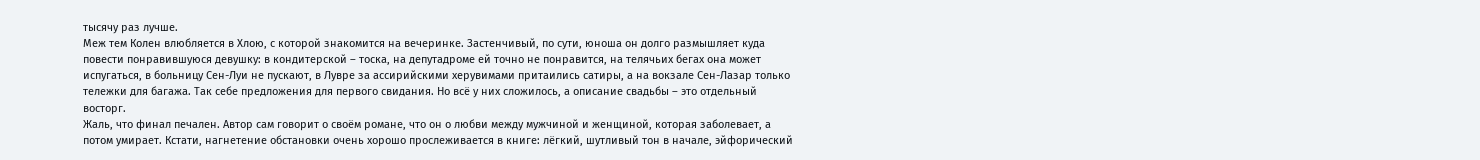тысячу раз лучше.
Меж тем Колен влюбляется в Хлою, с которой знакомится на вечеринке. Застенчивый, по сути, юноша он долго размышляет куда повести понравившуюся девушку: в кондитерской – тоска, на депутадроме ей точно не понравится, на телячьих бегах она может испугаться, в больницу Сен-Луи не пускают, в Лувре за ассирийскими херувимами притаились сатиры, а на вокзале Сен-Лазар только тележки для багажа. Так себе предложения для первого свидания. Но всё у них сложилось, а описание свадьбы – это отдельный восторг.
Жаль, что финал печален. Автор сам говорит о своём романе, что он о любви между мужчиной и женщиной, которая заболевает, а потом умирает. Кстати, нагнетение обстановки очень хорошо прослеживается в книге: лёгкий, шутливый тон в начале, эйфорический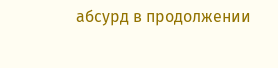абсурд в продолжении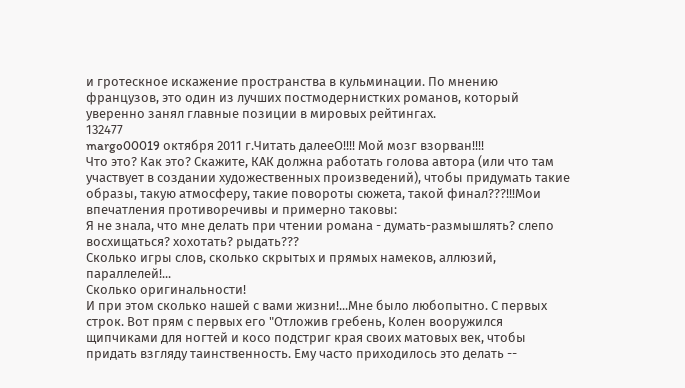и гротескное искажение пространства в кульминации. По мнению французов, это один из лучших постмодернистких романов, который уверенно занял главные позиции в мировых рейтингах.
132477
margo00019 октября 2011 г.Читать далееО!!!! Мой мозг взорван!!!!
Что это? Как это? Скажите, КАК должна работать голова автора (или что там участвует в создании художественных произведений), чтобы придумать такие образы, такую атмосферу, такие повороты сюжета, такой финал???!!!Мои впечатления противоречивы и примерно таковы:
Я не знала, что мне делать при чтении романа - думать-размышлять? слепо восхищаться? хохотать? рыдать???
Сколько игры слов, сколько скрытых и прямых намеков, аллюзий, параллелей!...
Сколько оригинальности!
И при этом сколько нашей с вами жизни!...Мне было любопытно. С первых строк. Вот прям с первых его "Отложив гребень, Колен вооружился щипчиками для ногтей и косо подстриг края своих матовых век, чтобы придать взгляду таинственность. Ему часто приходилось это делать --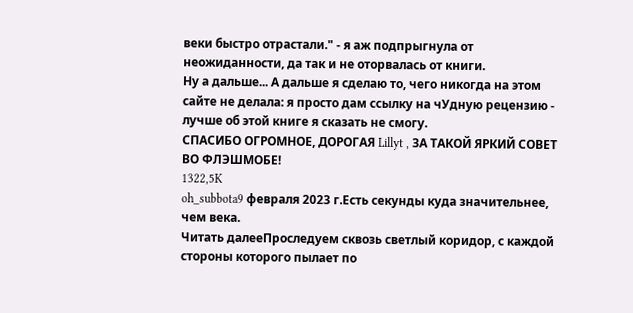веки быстро отрастали." - я аж подпрыгнула от неожиданности, да так и не оторвалась от книги.
Ну а дальше... А дальше я сделаю то, чего никогда на этом сайте не делала: я просто дам ссылку на чУдную рецензию - лучше об этой книге я сказать не смогу.
СПАСИБО ОГРОМНОЕ, ДОРОГАЯ Lillyt , ЗА ТАКОЙ ЯРКИЙ СОВЕТ ВО ФЛЭШМОБЕ!
1322,5K
oh_subbota9 февраля 2023 г.Есть секунды куда значительнее, чем века.
Читать далееПроследуем сквозь светлый коридор, с каждой стороны которого пылает по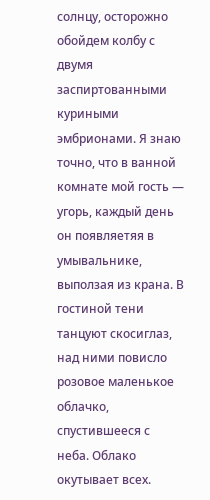солнцу, осторожно обойдем колбу с двумя заспиртованными куриными эмбрионами. Я знаю точно, что в ванной комнате мой гость — угорь, каждый день он появляетяя в умывальнике, выползая из крана. В гостиной тени танцуют скосиглаз, над ними повисло розовое маленькое облачко, спустившееся с неба. Облако окутывает всех.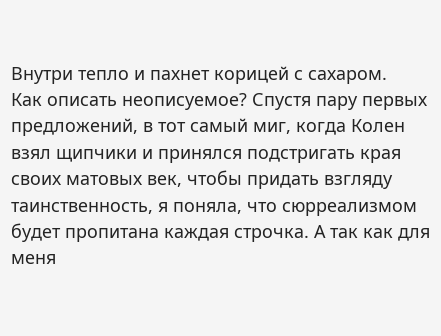Внутри тепло и пахнет корицей с сахаром.
Как описать неописуемое? Спустя пару первых предложений, в тот самый миг, когда Колен взял щипчики и принялся подстригать края своих матовых век, чтобы придать взгляду таинственность, я поняла, что сюрреализмом будет пропитана каждая строчка. А так как для меня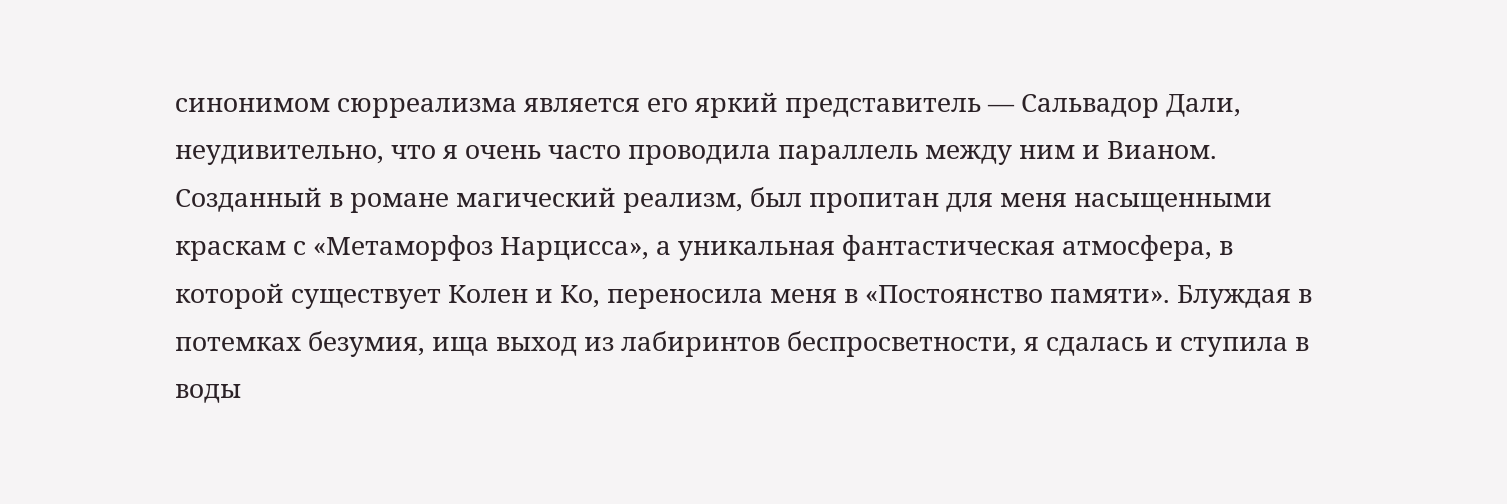синонимом сюрреализма является его яркий представитель — Сальвадор Дали, неудивительно, что я очень часто проводила параллель между ним и Вианом. Созданный в романе магический реализм, был пропитан для меня насыщенными краскам с «Метаморфоз Нарцисса», а уникальная фантастическая атмосфера, в которой существует Колен и Ко, переносила меня в «Постоянство памяти». Блуждая в потемках безумия, ища выход из лабиринтов беспросветности, я сдалась и ступила в воды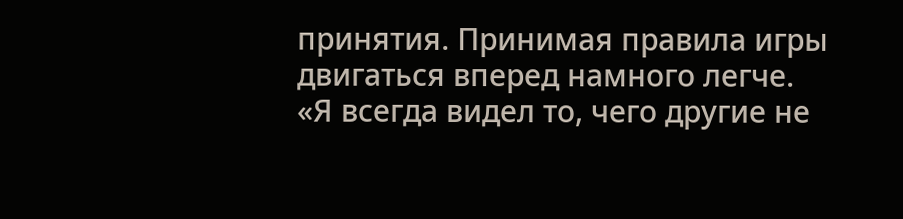принятия. Принимая правила игры двигаться вперед намного легче.
«Я всегда видел то, чего другие не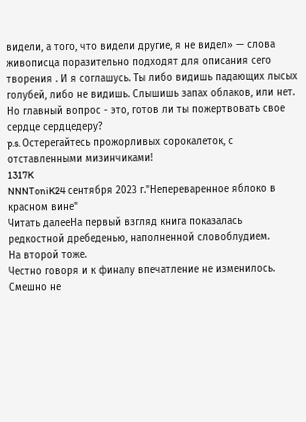видели, а того, что видели другие, я не видел» — слова живописца поразительно подходят для описания сего творения . И я соглашусь. Ты либо видишь падающих лысых голубей, либо не видишь. Слышишь запах облаков, или нет. Но главный вопрос - это, готов ли ты пожертвовать свое сердце сердцедеру?
p.s. Остерегайтесь прожорливых сорокалеток, с отставленными мизинчиками!
1317K
NNNToniK24 сентября 2023 г."Непереваренное яблоко в красном вине"
Читать далееНа первый взгляд книга показалась редкостной дребеденью, наполненной словоблудием.
На второй тоже.
Честно говоря и к финалу впечатление не изменилось.
Смешно не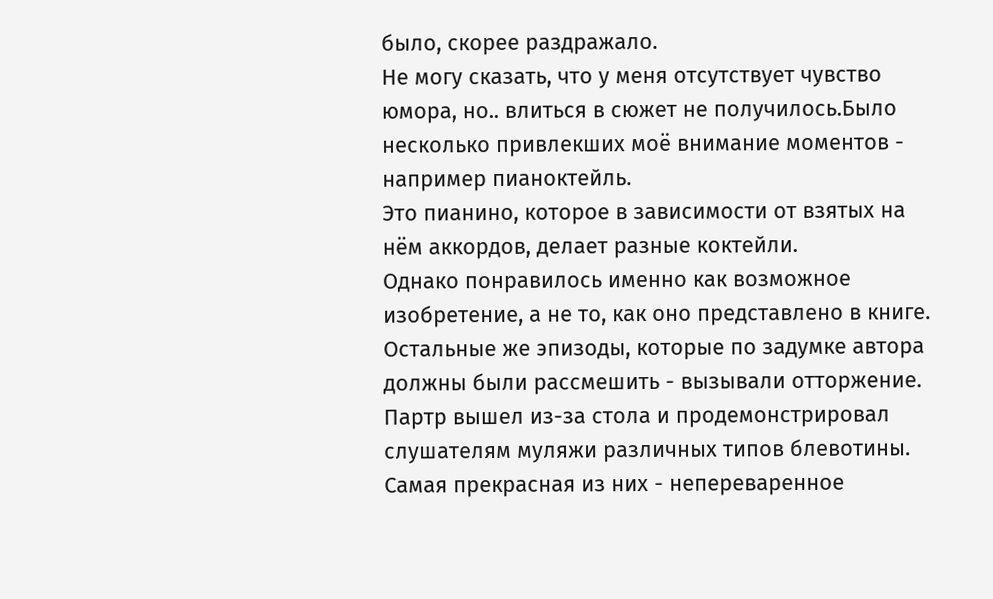было, скорее раздражало.
Не могу сказать, что у меня отсутствует чувство юмора, но.. влиться в сюжет не получилось.Было несколько привлекших моё внимание моментов - например пианоктейль.
Это пианино, которое в зависимости от взятых на нём аккордов, делает разные коктейли.
Однако понравилось именно как возможное изобретение, а не то, как оно представлено в книге.
Остальные же эпизоды, которые по задумке автора должны были рассмешить - вызывали отторжение.
Партр вышел из-за стола и продемонстрировал слушателям муляжи различных типов блевотины. Самая прекрасная из них - непереваренное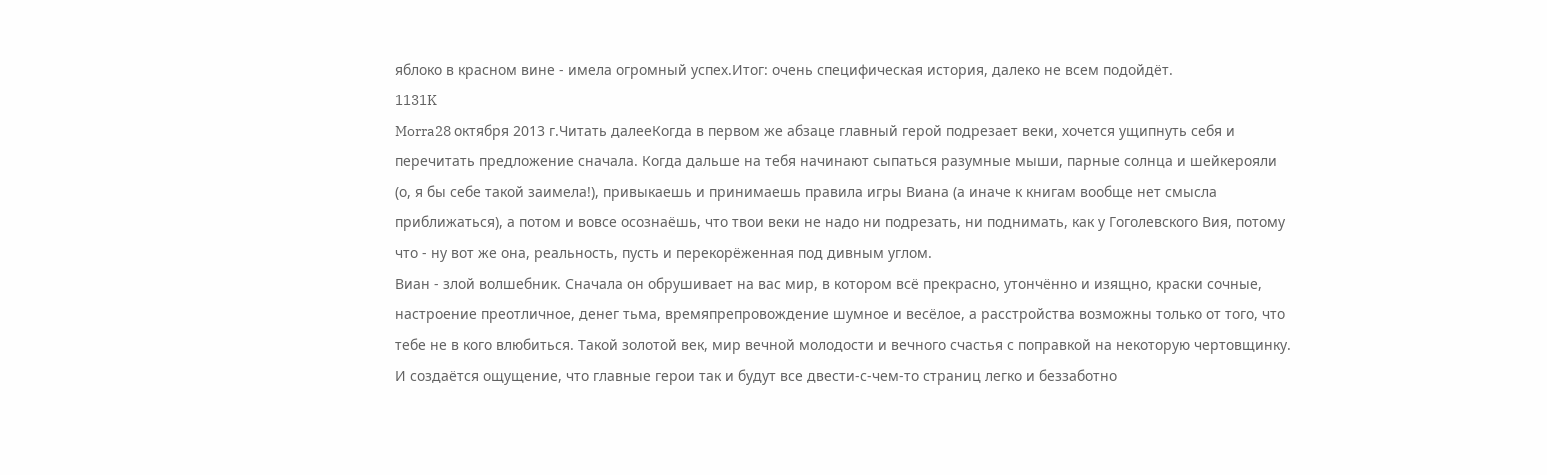яблоко в красном вине - имела огромный успех.Итог: очень специфическая история, далеко не всем подойдёт.
1131K
Morra28 октября 2013 г.Читать далееКогда в первом же абзаце главный герой подрезает веки, хочется ущипнуть себя и перечитать предложение сначала. Когда дальше на тебя начинают сыпаться разумные мыши, парные солнца и шейкерояли (о, я бы себе такой заимела!), привыкаешь и принимаешь правила игры Виана (а иначе к книгам вообще нет смысла приближаться), а потом и вовсе осознаёшь, что твои веки не надо ни подрезать, ни поднимать, как у Гоголевского Вия, потому что - ну вот же она, реальность, пусть и перекорёженная под дивным углом.
Виан - злой волшебник. Сначала он обрушивает на вас мир, в котором всё прекрасно, утончённо и изящно, краски сочные, настроение преотличное, денег тьма, времяпрепровождение шумное и весёлое, а расстройства возможны только от того, что тебе не в кого влюбиться. Такой золотой век, мир вечной молодости и вечного счастья с поправкой на некоторую чертовщинку. И создаётся ощущение, что главные герои так и будут все двести-с-чем-то страниц легко и беззаботно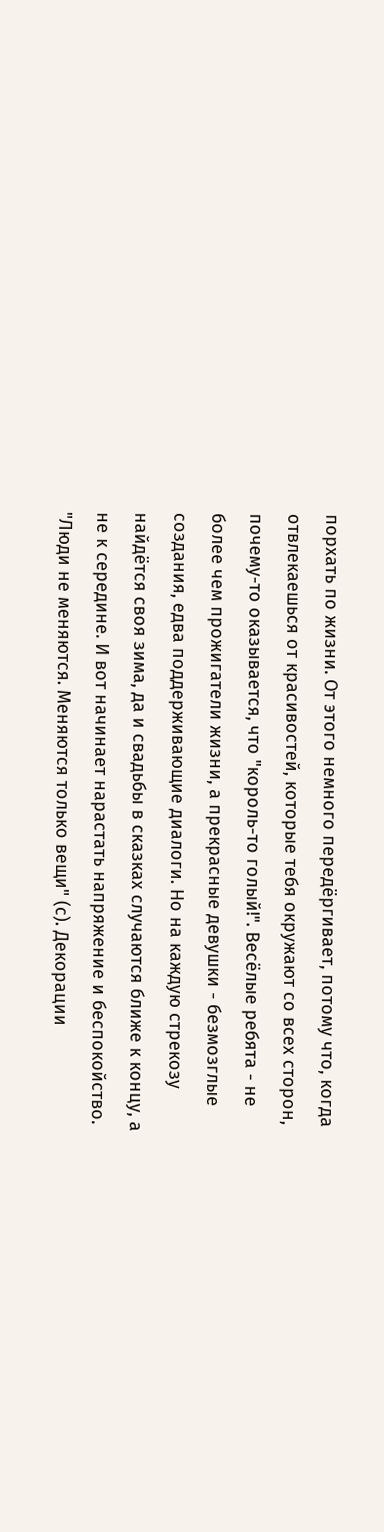порхать по жизни. От этого немного передёргивает, потому что, когда отвлекаешься от красивостей, которые тебя окружают со всех сторон, почему-то оказывается, что "король-то голый!". Весёлые ребята - не более чем прожигатели жизни, а прекрасные девушки - безмозглые создания, едва поддерживающие диалоги. Но на каждую стрекозу найдётся своя зима, да и свадьбы в сказках случаются ближе к концу, а не к середине. И вот начинает нарастать напряжение и беспокойство. "Люди не меняются. Меняются только вещи" (с). Декорации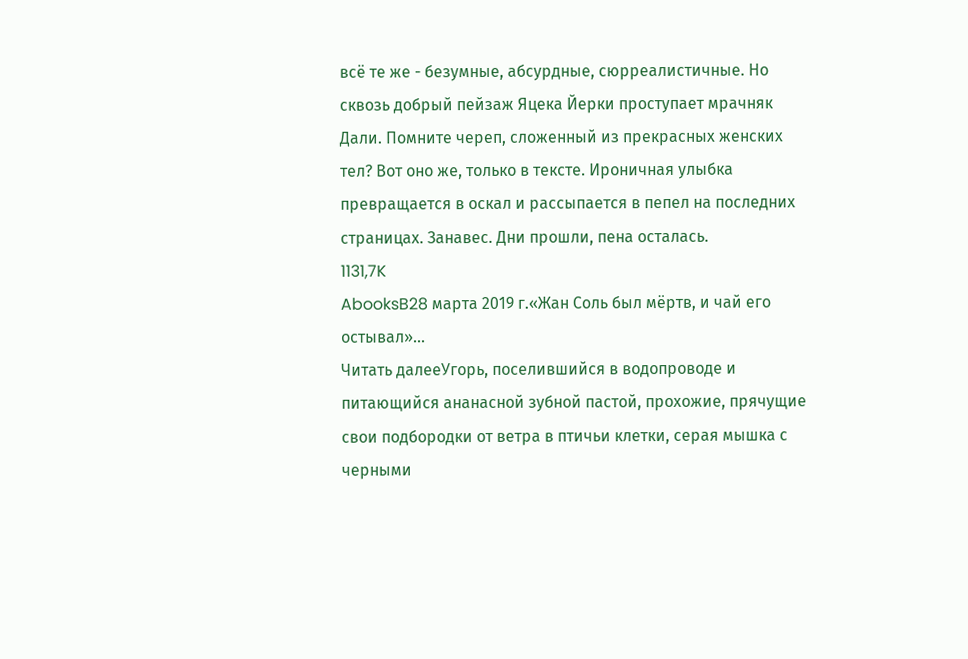всё те же - безумные, абсурдные, сюрреалистичные. Но сквозь добрый пейзаж Яцека Йерки проступает мрачняк Дали. Помните череп, сложенный из прекрасных женских тел? Вот оно же, только в тексте. Ироничная улыбка превращается в оскал и рассыпается в пепел на последних страницах. Занавес. Дни прошли, пена осталась.
1131,7K
AbooksB28 марта 2019 г.«Жан Соль был мёртв, и чай его остывал»...
Читать далееУгорь, поселившийся в водопроводе и питающийся ананасной зубной пастой, прохожие, прячущие свои подбородки от ветра в птичьи клетки, серая мышка с черными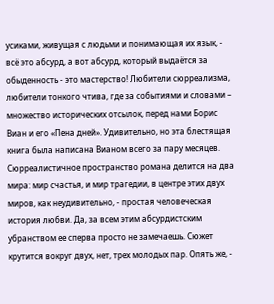усиками, живущая с людьми и понимающая их язык, - всё это абсурд, а вот абсурд, который выдаётся за обыденность - это мастерство! Любители сюрреализма, любители тонкого чтива, где за событиями и словами – множество исторических отсылок, перед нами Борис Виан и его «Пена дней». Удивительно, но эта блестящая книга была написана Вианом всего за пару месяцев. Сюрреалистичное пространство романа делится на два мира: мир счастья, и мир трагедии, в центре этих двух миров, как неудивительно, - простая человеческая история любви. Да, за всем этим абсурдистским убранством ее сперва просто не замечаешь. Сюжет крутится вокруг двух, нет, трех молодых пар. Опять же, -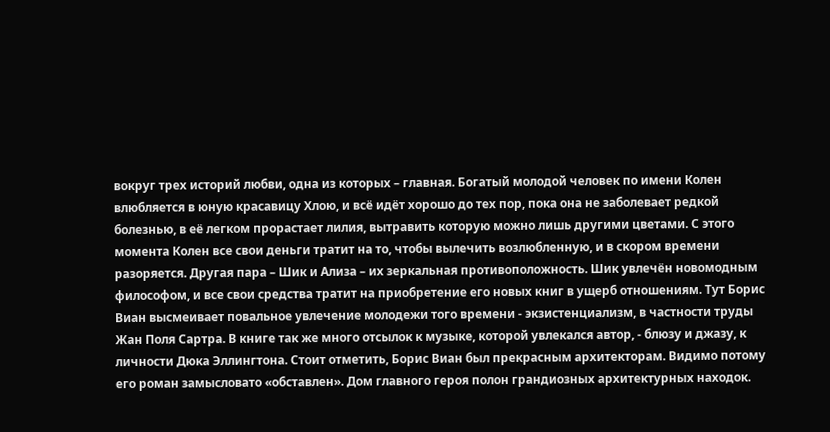вокруг трех историй любви, одна из которых – главная. Богатый молодой человек по имени Колен влюбляется в юную красавицу Хлою, и всё идёт хорошо до тех пор, пока она не заболевает редкой болезнью, в её легком прорастает лилия, вытравить которую можно лишь другими цветами. С этого момента Колен все свои деньги тратит на то, чтобы вылечить возлюбленную, и в скором времени разоряется. Другая пара – Шик и Ализа – их зеркальная противоположность. Шик увлечён новомодным философом, и все свои средства тратит на приобретение его новых книг в ущерб отношениям. Тут Борис Виан высмеивает повальное увлечение молодежи того времени - экзистенциализм, в частности труды Жан Поля Сартра. В книге так же много отсылок к музыке, которой увлекался автор, - блюзу и джазу, к личности Дюка Эллингтона. Стоит отметить, Борис Виан был прекрасным архитекторам. Видимо потому его роман замысловато «обставлен». Дом главного героя полон грандиозных архитектурных находок.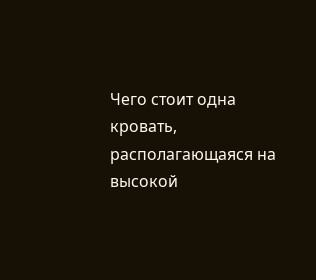Чего стоит одна кровать, располагающаяся на высокой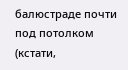балюстраде почти под потолком (кстати,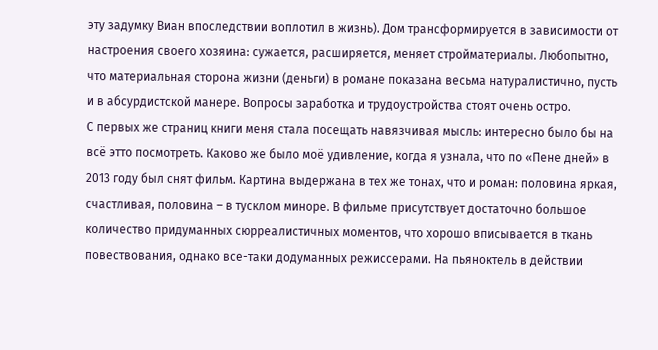эту задумку Виан впоследствии воплотил в жизнь). Дом трансформируется в зависимости от настроения своего хозяина: сужается, расширяется, меняет стройматериалы. Любопытно, что материальная сторона жизни (деньги) в романе показана весьма натуралистично, пусть и в абсурдистской манере. Вопросы заработка и трудоустройства стоят очень остро.
С первых же страниц книги меня стала посещать навязчивая мысль: интересно было бы на всё этто посмотреть. Каково же было моё удивление, когда я узнала, что по «Пене дней» в 2013 году был снят фильм. Картина выдержана в тех же тонах, что и роман: половина яркая, счастливая, половина – в тусклом миноре. В фильме присутствует достаточно большое количество придуманных сюрреалистичных моментов, что хорошо вписывается в ткань повествования, однако все-таки додуманных режиссерами. На пьяноктель в действии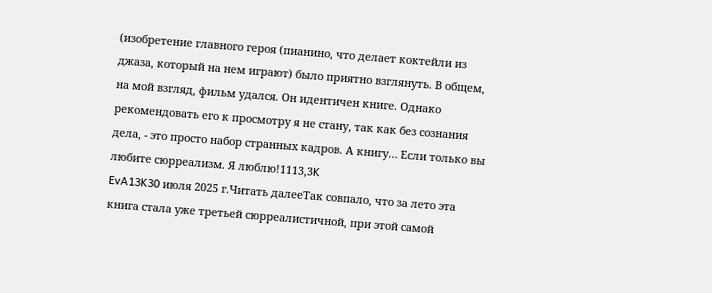(изобретение главного героя (пианино, что делает коктейли из джаза, который на нем играют) было приятно взглянуть. В общем, на мой взгляд, фильм удался. Он идентичен книге. Однако рекомендовать его к просмотру я не стану, так как без сознания дела, - это просто набор странных кадров. А книгу… Если только вы любите сюрреализм. Я люблю!1113,3K
EvA13K30 июля 2025 г.Читать далееТак совпало, что за лето эта книга стала уже третьей сюрреалистичной, при этой самой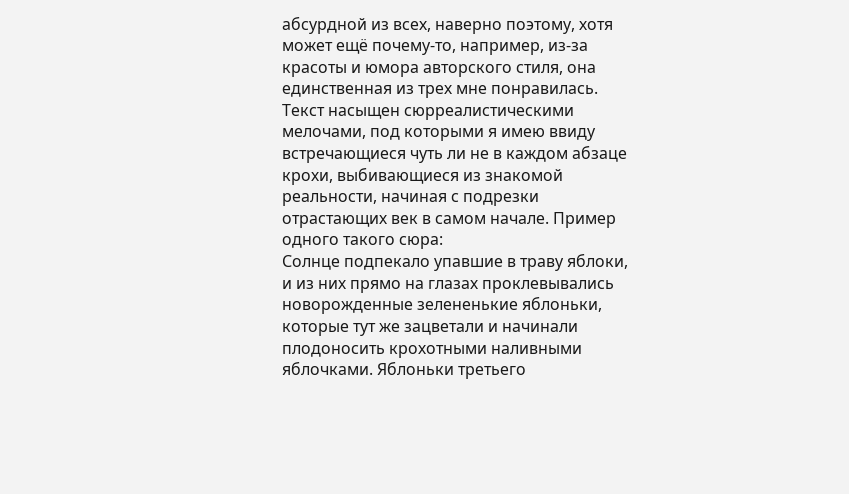абсурдной из всех, наверно поэтому, хотя может ещё почему-то, например, из-за красоты и юмора авторского стиля, она единственная из трех мне понравилась.
Текст насыщен сюрреалистическими мелочами, под которыми я имею ввиду встречающиеся чуть ли не в каждом абзаце крохи, выбивающиеся из знакомой реальности, начиная с подрезки отрастающих век в самом начале. Пример одного такого сюра:
Солнце подпекало упавшие в траву яблоки, и из них прямо на глазах проклевывались новорожденные зелененькие яблоньки, которые тут же зацветали и начинали плодоносить крохотными наливными яблочками. Яблоньки третьего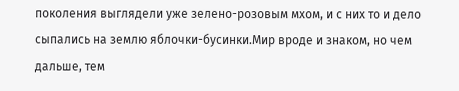поколения выглядели уже зелено-розовым мхом, и с них то и дело сыпались на землю яблочки-бусинки.Мир вроде и знаком, но чем дальше, тем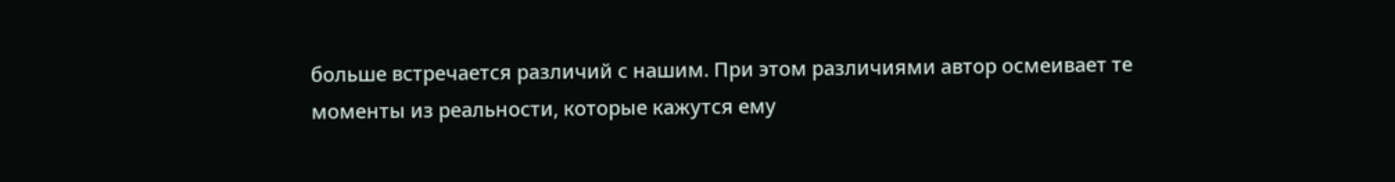больше встречается различий с нашим. При этом различиями автор осмеивает те моменты из реальности, которые кажутся ему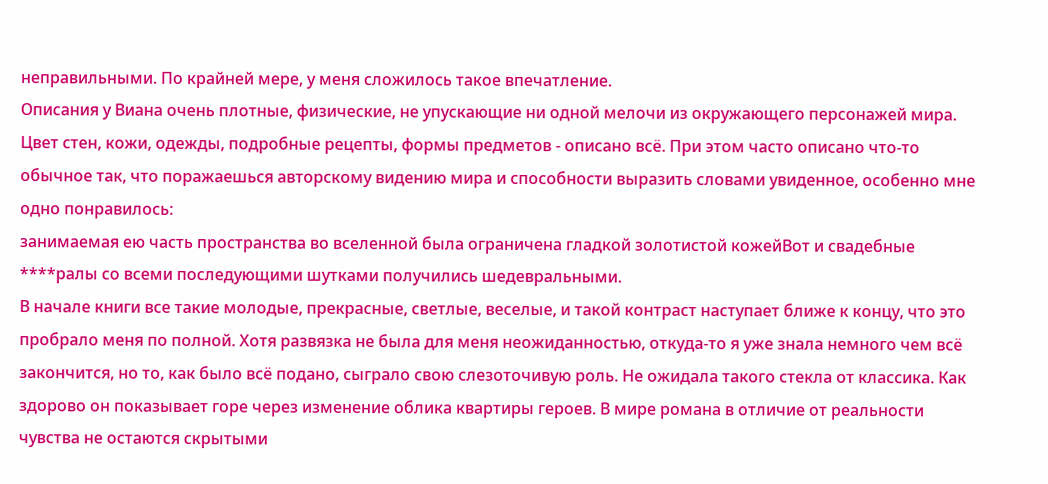неправильными. По крайней мере, у меня сложилось такое впечатление.
Описания у Виана очень плотные, физические, не упускающие ни одной мелочи из окружающего персонажей мира. Цвет стен, кожи, одежды, подробные рецепты, формы предметов - описано всё. При этом часто описано что-то обычное так, что поражаешься авторскому видению мира и способности выразить словами увиденное, особенно мне одно понравилось:
занимаемая ею часть пространства во вселенной была ограничена гладкой золотистой кожейВот и свадебные ****ралы со всеми последующими шутками получились шедевральными.
В начале книги все такие молодые, прекрасные, светлые, веселые, и такой контраст наступает ближе к концу, что это пробрало меня по полной. Хотя развязка не была для меня неожиданностью, откуда-то я уже знала немного чем всё закончится, но то, как было всё подано, сыграло свою слезоточивую роль. Не ожидала такого стекла от классика. Как здорово он показывает горе через изменение облика квартиры героев. В мире романа в отличие от реальности чувства не остаются скрытыми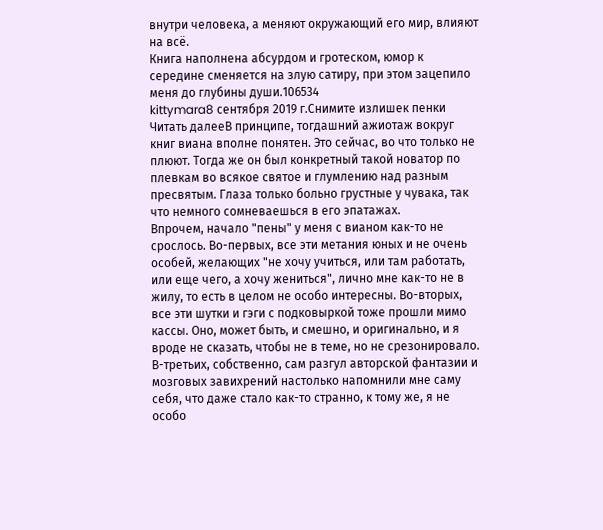внутри человека, а меняют окружающий его мир, влияют на всё.
Книга наполнена абсурдом и гротеском, юмор к середине сменяется на злую сатиру, при этом зацепило меня до глубины души.106534
kittymara8 сентября 2019 г.Снимите излишек пенки
Читать далееВ принципе, тогдашний ажиотаж вокруг книг виана вполне понятен. Это сейчас, во что только не плюют. Тогда же он был конкретный такой новатор по плевкам во всякое святое и глумлению над разным пресвятым. Глаза только больно грустные у чувака, так что немного сомневаешься в его эпатажах.
Впрочем, начало "пены" у меня с вианом как-то не срослось. Во-первых, все эти метания юных и не очень особей, желающих "не хочу учиться, или там работать, или еще чего, а хочу жениться", лично мне как-то не в жилу, то есть в целом не особо интересны. Во-вторых, все эти шутки и гэги с подковыркой тоже прошли мимо кассы. Оно, может быть, и смешно, и оригинально, и я вроде не сказать, чтобы не в теме, но не срезонировало. В-третьих, собственно, сам разгул авторской фантазии и мозговых завихрений настолько напомнили мне саму себя, что даже стало как-то странно, к тому же, я не особо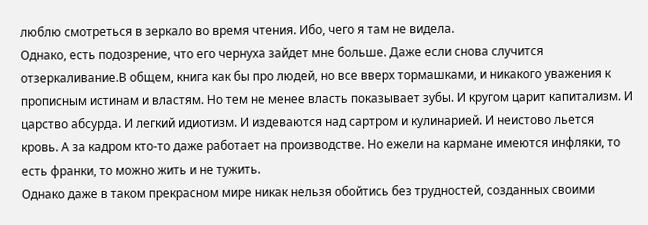люблю смотреться в зеркало во время чтения. Ибо, чего я там не видела.
Однако, есть подозрение, что его чернуха зайдет мне больше. Даже если снова случится отзеркаливание.В общем, книга как бы про людей, но все вверх тормашками, и никакого уважения к прописным истинам и властям. Но тем не менее власть показывает зубы. И кругом царит капитализм. И царство абсурда. И легкий идиотизм. И издеваются над сартром и кулинарией. И неистово льется кровь. А за кадром кто-то даже работает на производстве. Но ежели на кармане имеются инфляки, то есть франки, то можно жить и не тужить.
Однако даже в таком прекрасном мире никак нельзя обойтись без трудностей, созданных своими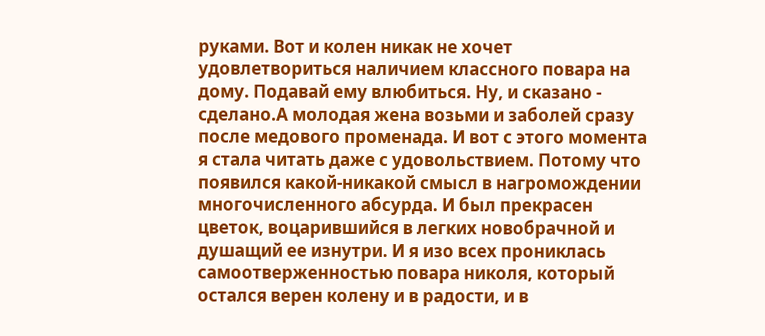руками. Вот и колен никак не хочет удовлетвориться наличием классного повара на дому. Подавай ему влюбиться. Ну, и сказано - сделано.А молодая жена возьми и заболей сразу после медового променада. И вот с этого момента я стала читать даже с удовольствием. Потому что появился какой-никакой смысл в нагромождении многочисленного абсурда. И был прекрасен цветок, воцарившийся в легких новобрачной и душащий ее изнутри. И я изо всех прониклась самоотверженностью повара николя, который остался верен колену и в радости, и в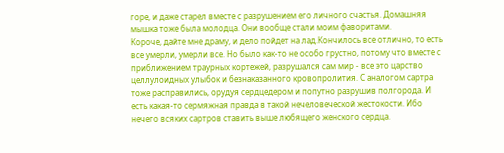горе, и даже старел вместе с разрушением его личного счастья. Домашняя мышка тоже была молодца. Они вообще стали моим фаворитами.
Короче, дайте мне драму, и дело пойдет на лад.Кончилось все отлично, то есть все умерли, умерли все. Но было как-то не особо грустно, потому что вместе с приближением траурных кортежей, разрушался сам мир - все это царство целлулоидных улыбок и безнаказанного кровопролития. С аналогом сартра тоже расправились, орудуя сердцедером и попутно разрушив полгорода. И есть какая-то сермяжная правда в такой нечеловеческой жестокости. Ибо нечего всяких сартров ставить выше любящего женского сердца.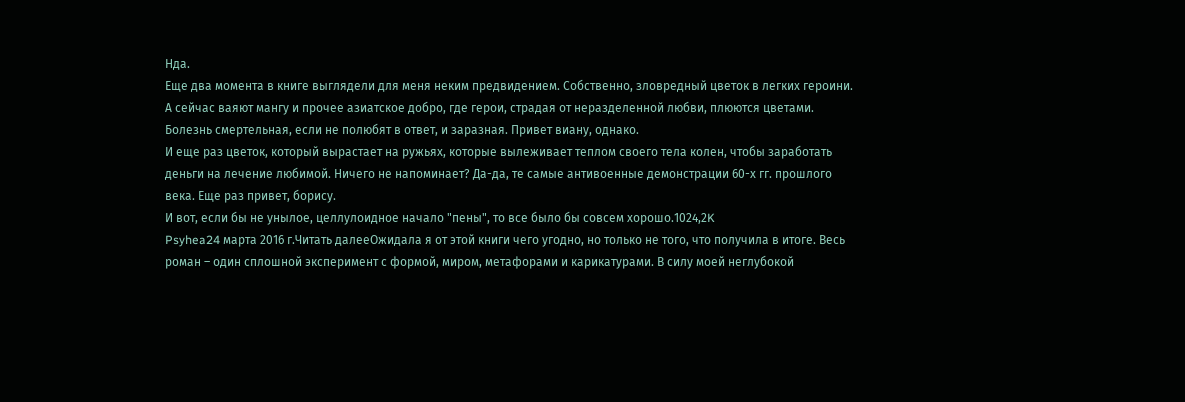Нда.
Еще два момента в книге выглядели для меня неким предвидением. Собственно, зловредный цветок в легких героини. А сейчас ваяют мангу и прочее азиатское добро, где герои, страдая от неразделенной любви, плюются цветами. Болезнь смертельная, если не полюбят в ответ, и заразная. Привет виану, однако.
И еще раз цветок, который вырастает на ружьях, которые вылеживает теплом своего тела колен, чтобы заработать деньги на лечение любимой. Ничего не напоминает? Да-да, те самые антивоенные демонстрации 60-х гг. прошлого века. Еще раз привет, борису.
И вот, если бы не унылое, целлулоидное начало "пены", то все было бы совсем хорошо.1024,2K
Psyhea24 марта 2016 г.Читать далееОжидала я от этой книги чего угодно, но только не того, что получила в итоге. Весь роман – один сплошной эксперимент с формой, миром, метафорами и карикатурами. В силу моей неглубокой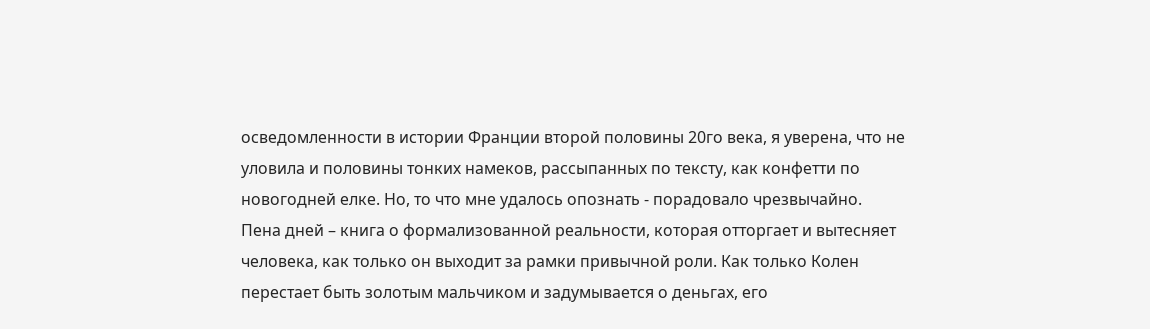осведомленности в истории Франции второй половины 20го века, я уверена, что не уловила и половины тонких намеков, рассыпанных по тексту, как конфетти по новогодней елке. Но, то что мне удалось опознать - порадовало чрезвычайно.
Пена дней – книга о формализованной реальности, которая отторгает и вытесняет человека, как только он выходит за рамки привычной роли. Как только Колен перестает быть золотым мальчиком и задумывается о деньгах, его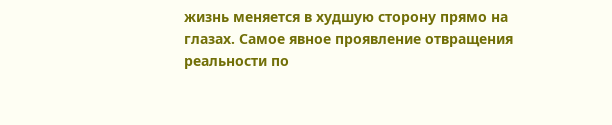жизнь меняется в худшую сторону прямо на глазах. Самое явное проявление отвращения реальности по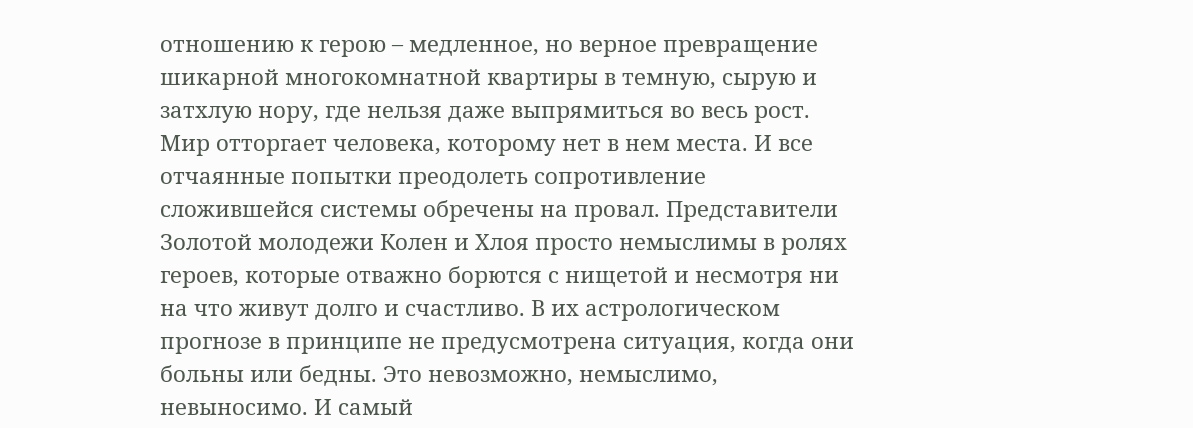отношению к герою – медленное, но верное превращение шикарной многокомнатной квартиры в темную, сырую и затхлую нору, где нельзя даже выпрямиться во весь рост. Мир отторгает человека, которому нет в нем места. И все отчаянные попытки преодолеть сопротивление сложившейся системы обречены на провал. Представители Золотой молодежи Колен и Хлоя просто немыслимы в ролях героев, которые отважно борются с нищетой и несмотря ни на что живут долго и счастливо. В их астрологическом прогнозе в принципе не предусмотрена ситуация, когда они больны или бедны. Это невозможно, немыслимо, невыносимо. И самый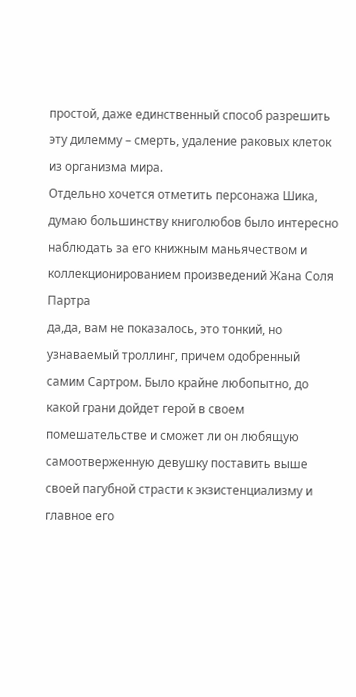простой, даже единственный способ разрешить эту дилемму – смерть, удаление раковых клеток из организма мира.
Отдельно хочется отметить персонажа Шика, думаю большинству книголюбов было интересно наблюдать за его книжным маньячеством и коллекционированием произведений Жана Соля Партра
да,да, вам не показалось, это тонкий, но узнаваемый троллинг, причем одобренный самим Сартром. Было крайне любопытно, до какой грани дойдет герой в своем помешательстве и сможет ли он любящую самоотверженную девушку поставить выше своей пагубной страсти к экзистенциализму и главное его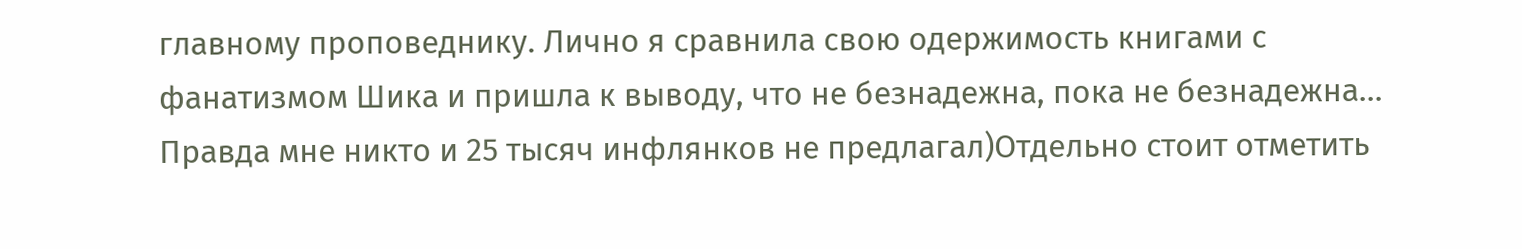главному проповеднику. Лично я сравнила свою одержимость книгами с фанатизмом Шика и пришла к выводу, что не безнадежна, пока не безнадежна… Правда мне никто и 25 тысяч инфлянков не предлагал)Отдельно стоит отметить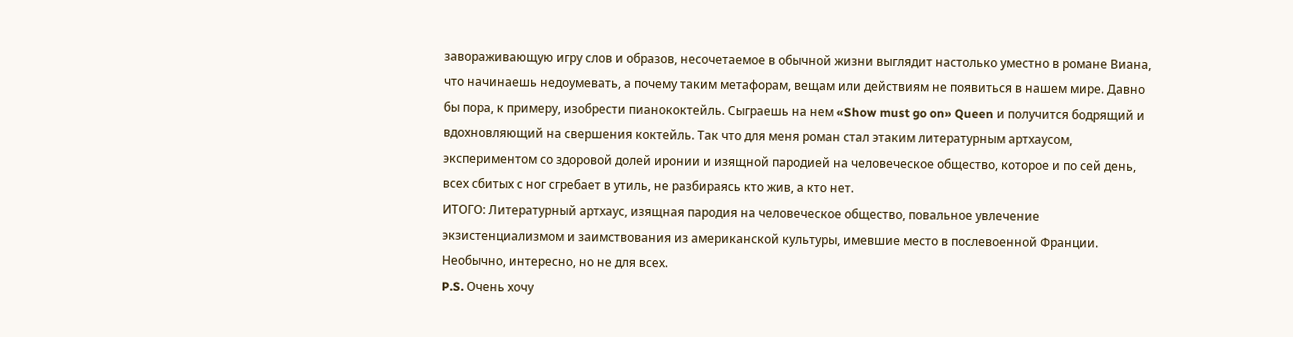завораживающую игру слов и образов, несочетаемое в обычной жизни выглядит настолько уместно в романе Виана, что начинаешь недоумевать, а почему таким метафорам, вещам или действиям не появиться в нашем мире. Давно бы пора, к примеру, изобрести пианококтейль. Сыграешь на нем «Show must go on» Queen и получится бодрящий и вдохновляющий на свершения коктейль. Так что для меня роман стал этаким литературным артхаусом, экспериментом со здоровой долей иронии и изящной пародией на человеческое общество, которое и по сей день, всех сбитых с ног сгребает в утиль, не разбираясь кто жив, а кто нет.
ИТОГО: Литературный артхаус, изящная пародия на человеческое общество, повальное увлечение экзистенциализмом и заимствования из американской культуры, имевшие место в послевоенной Франции. Необычно, интересно, но не для всех.
P.S. Очень хочу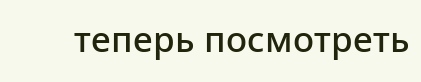теперь посмотреть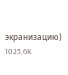экранизацию)
1025,6K